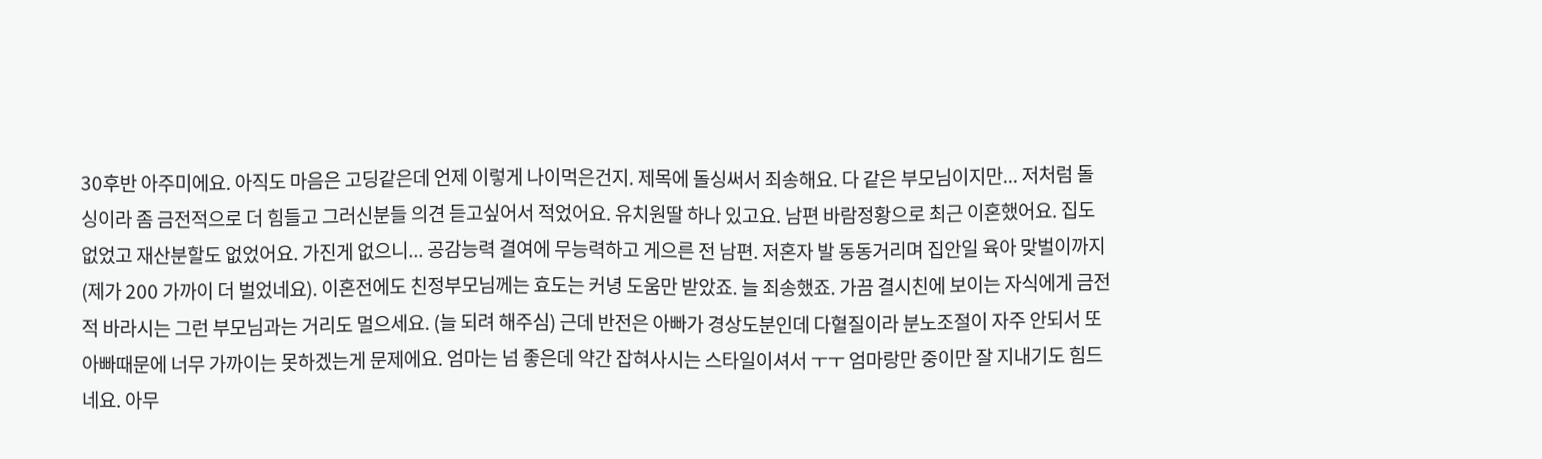30후반 아주미에요. 아직도 마음은 고딩같은데 언제 이렇게 나이먹은건지. 제목에 돌싱써서 죄송해요. 다 같은 부모님이지만... 저처럼 돌싱이라 좀 금전적으로 더 힘들고 그러신분들 의견 듣고싶어서 적었어요. 유치원딸 하나 있고요. 남편 바람정황으로 최근 이혼했어요. 집도 없었고 재산분할도 없었어요. 가진게 없으니... 공감능력 결여에 무능력하고 게으른 전 남편. 저혼자 발 동동거리며 집안일 육아 맞벌이까지 (제가 200 가까이 더 벌었네요). 이혼전에도 친정부모님께는 효도는 커녕 도움만 받았죠. 늘 죄송했죠. 가끔 결시친에 보이는 자식에게 금전적 바라시는 그런 부모님과는 거리도 멀으세요. (늘 되려 해주심) 근데 반전은 아빠가 경상도분인데 다혈질이라 분노조절이 자주 안되서 또 아빠때문에 너무 가까이는 못하겠는게 문제에요. 엄마는 넘 좋은데 약간 잡혀사시는 스타일이셔서 ㅜㅜ 엄마랑만 중이만 잘 지내기도 힘드네요. 아무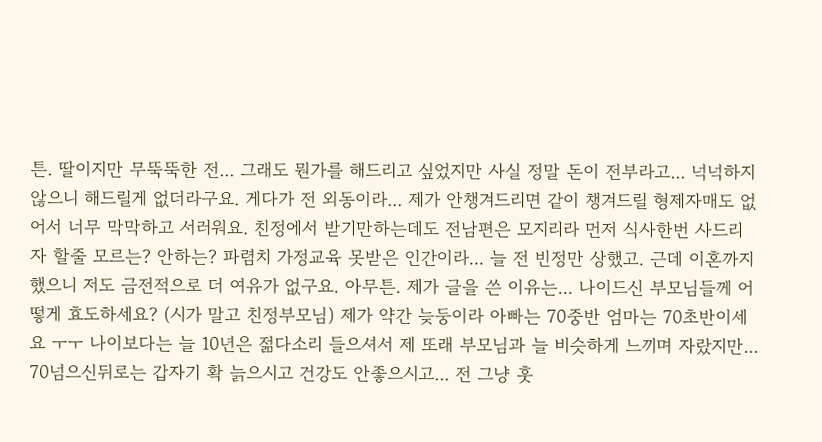튼. 딸이지만 무뚝뚝한 전... 그래도 뭔가를 해드리고 싶었지만 사실 정말 돈이 전부라고... 넉넉하지 않으니 해드릴게 없더라구요. 게다가 전 외동이라... 제가 안챙겨드리면 같이 챙겨드릴 형제자매도 없어서 너무 막막하고 서러워요. 친정에서 받기만하는데도 전남편은 모지리라 먼저 식사한번 사드리자 할줄 모르는? 안하는? 파렴치 가정교육 못받은 인간이라... 늘 전 빈정만 상했고. 근데 이혼까지 했으니 저도 금전적으로 더 여유가 없구요. 아무튼. 제가 글을 쓴 이유는... 나이드신 부모님들께 어떻게 효도하세요? (시가 말고 친정부모님) 제가 약간 늦둥이라 아빠는 70중반 엄마는 70초반이세요 ㅜㅜ 나이보다는 늘 10년은 젊다소리 들으셔서 제 또래 부모님과 늘 비슷하게 느끼며 자랐지만... 70넘으신뒤로는 갑자기 확 늙으시고 건강도 안좋으시고... 전 그냥 훗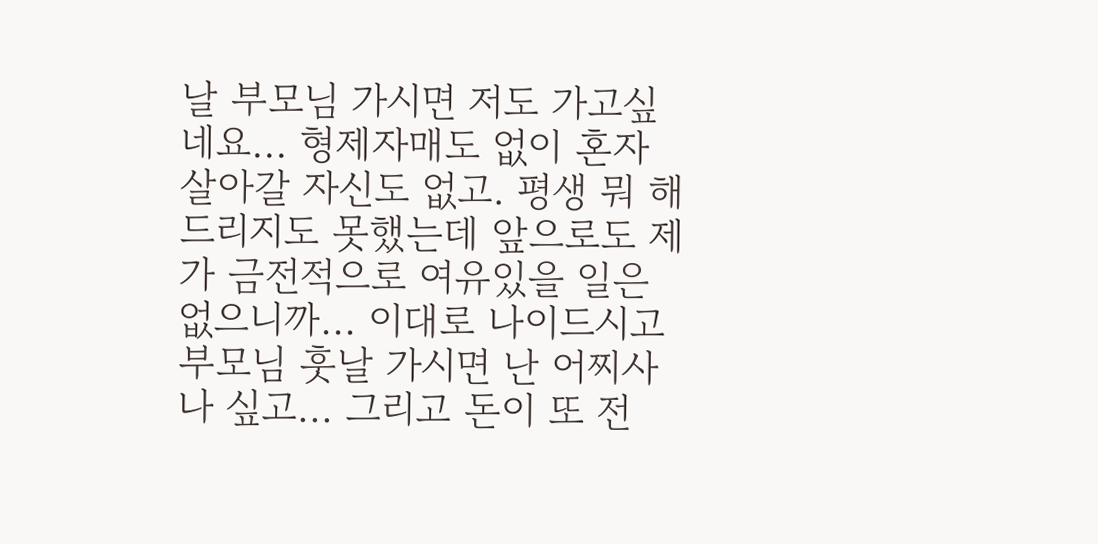날 부모님 가시면 저도 가고싶네요... 형제자매도 없이 혼자 살아갈 자신도 없고. 평생 뭐 해드리지도 못했는데 앞으로도 제가 금전적으로 여유있을 일은 없으니까... 이대로 나이드시고 부모님 훗날 가시면 난 어찌사나 싶고... 그리고 돈이 또 전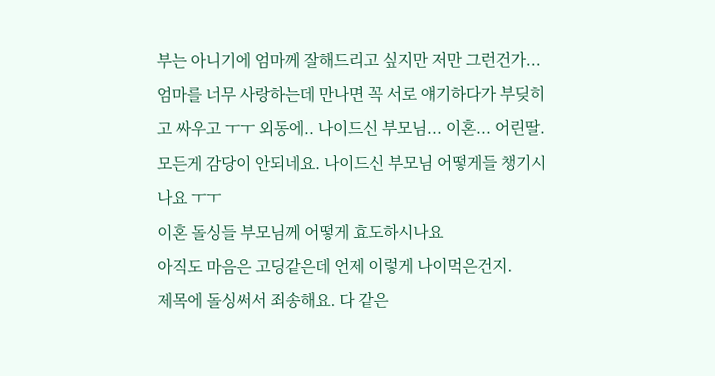부는 아니기에 엄마께 잘해드리고 싶지만 저만 그런건가... 엄마를 너무 사랑하는데 만나면 꼭 서로 얘기하다가 부딪히고 싸우고 ㅜㅜ 외동에.. 나이드신 부모님... 이혼... 어린딸. 모든게 감당이 안되네요. 나이드신 부모님 어떻게들 챙기시나요 ㅜㅜ
이혼 돌싱들 부모님께 어떻게 효도하시나요
아직도 마음은 고딩같은데 언제 이렇게 나이먹은건지.
제목에 돌싱써서 죄송해요. 다 같은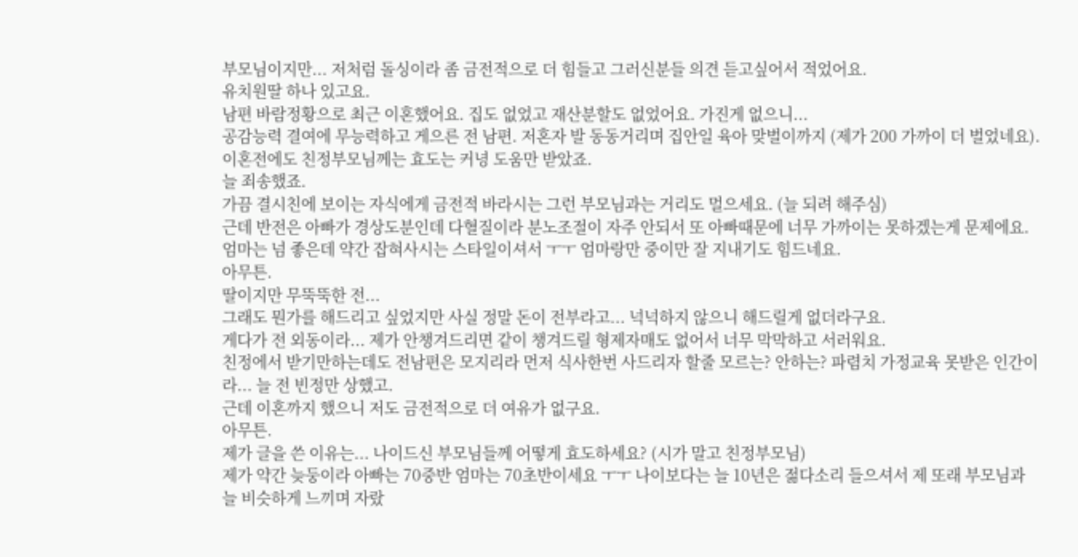부모님이지만... 저처럼 돌싱이라 좀 금전적으로 더 힘들고 그러신분들 의견 듣고싶어서 적었어요.
유치원딸 하나 있고요.
남편 바람정황으로 최근 이혼했어요. 집도 없었고 재산분할도 없었어요. 가진게 없으니...
공감능력 결여에 무능력하고 게으른 전 남편. 저혼자 발 동동거리며 집안일 육아 맞벌이까지 (제가 200 가까이 더 벌었네요).
이혼전에도 친정부모님께는 효도는 커녕 도움만 받았죠.
늘 죄송했죠.
가끔 결시친에 보이는 자식에게 금전적 바라시는 그런 부모님과는 거리도 멀으세요. (늘 되려 해주심)
근데 반전은 아빠가 경상도분인데 다혈질이라 분노조절이 자주 안되서 또 아빠때문에 너무 가까이는 못하겠는게 문제에요.
엄마는 넘 좋은데 약간 잡혀사시는 스타일이셔서 ㅜㅜ 엄마랑만 중이만 잘 지내기도 힘드네요.
아무튼.
딸이지만 무뚝뚝한 전...
그래도 뭔가를 해드리고 싶었지만 사실 정말 돈이 전부라고... 넉넉하지 않으니 해드릴게 없더라구요.
게다가 전 외동이라... 제가 안챙겨드리면 같이 챙겨드릴 형제자매도 없어서 너무 막막하고 서러워요.
친정에서 받기만하는데도 전남편은 모지리라 먼저 식사한번 사드리자 할줄 모르는? 안하는? 파렴치 가정교육 못받은 인간이라... 늘 전 빈정만 상했고.
근데 이혼까지 했으니 저도 금전적으로 더 여유가 없구요.
아무튼.
제가 글을 쓴 이유는... 나이드신 부모님들께 어떻게 효도하세요? (시가 말고 친정부모님)
제가 약간 늦둥이라 아빠는 70중반 엄마는 70초반이세요 ㅜㅜ 나이보다는 늘 10년은 젊다소리 들으셔서 제 또래 부모님과 늘 비슷하게 느끼며 자랐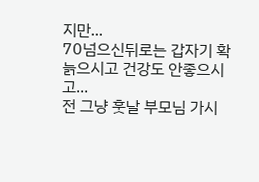지만...
70넘으신뒤로는 갑자기 확 늙으시고 건강도 안좋으시고...
전 그냥 훗날 부모님 가시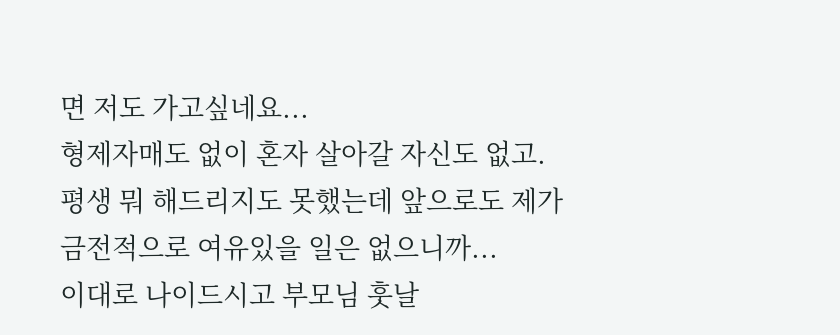면 저도 가고싶네요...
형제자매도 없이 혼자 살아갈 자신도 없고.
평생 뭐 해드리지도 못했는데 앞으로도 제가 금전적으로 여유있을 일은 없으니까...
이대로 나이드시고 부모님 훗날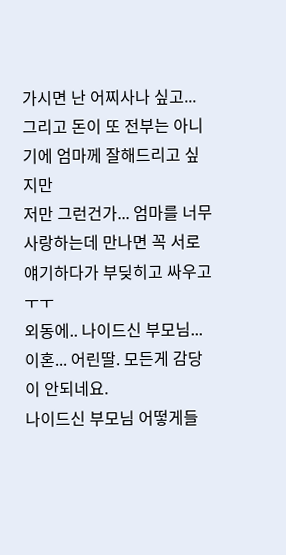가시면 난 어찌사나 싶고...
그리고 돈이 또 전부는 아니기에 엄마께 잘해드리고 싶지만
저만 그런건가... 엄마를 너무 사랑하는데 만나면 꼭 서로 얘기하다가 부딪히고 싸우고 ㅜㅜ
외동에.. 나이드신 부모님... 이혼... 어린딸. 모든게 감당이 안되네요.
나이드신 부모님 어떻게들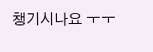챙기시나요 ㅜㅜ